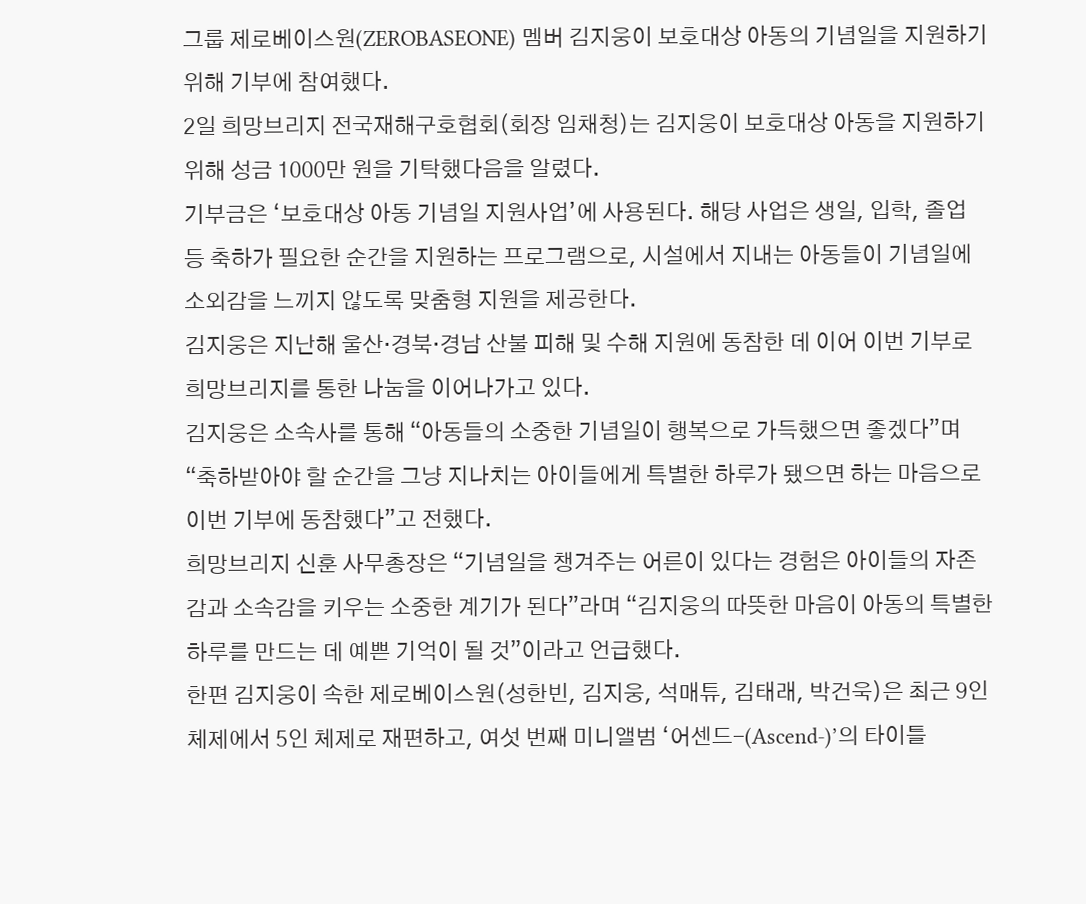그룹 제로베이스원(ZEROBASEONE) 멤버 김지웅이 보호대상 아동의 기념일을 지원하기 위해 기부에 참여했다.
2일 희망브리지 전국재해구호협회(회장 임채청)는 김지웅이 보호대상 아동을 지원하기 위해 성금 1000만 원을 기탁했다음을 알렸다.
기부금은 ‘보호대상 아동 기념일 지원사업’에 사용된다. 해당 사업은 생일, 입학, 졸업 등 축하가 필요한 순간을 지원하는 프로그램으로, 시설에서 지내는 아동들이 기념일에 소외감을 느끼지 않도록 맞춤형 지원을 제공한다.
김지웅은 지난해 울산·경북·경남 산불 피해 및 수해 지원에 동참한 데 이어 이번 기부로 희망브리지를 통한 나눔을 이어나가고 있다.
김지웅은 소속사를 통해 “아동들의 소중한 기념일이 행복으로 가득했으면 좋겠다”며 “축하받아야 할 순간을 그냥 지나치는 아이들에게 특별한 하루가 됐으면 하는 마음으로 이번 기부에 동참했다”고 전했다.
희망브리지 신훈 사무총장은 “기념일을 챙겨주는 어른이 있다는 경험은 아이들의 자존감과 소속감을 키우는 소중한 계기가 된다”라며 “김지웅의 따뜻한 마음이 아동의 특별한 하루를 만드는 데 예쁜 기억이 될 것”이라고 언급했다.
한편 김지웅이 속한 제로베이스원(성한빈, 김지웅, 석매튜, 김태래, 박건욱)은 최근 9인 체제에서 5인 체제로 재편하고, 여섯 번째 미니앨범 ‘어센드-(Ascend-)’의 타이틀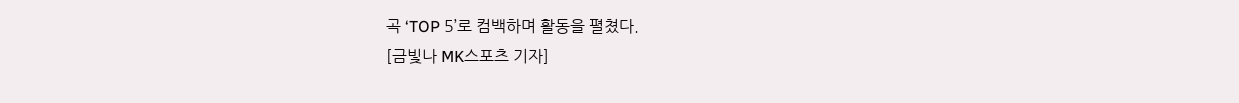곡 ‘TOP 5’로 컴백하며 활동을 펼쳤다.
[금빛나 MK스포츠 기자]